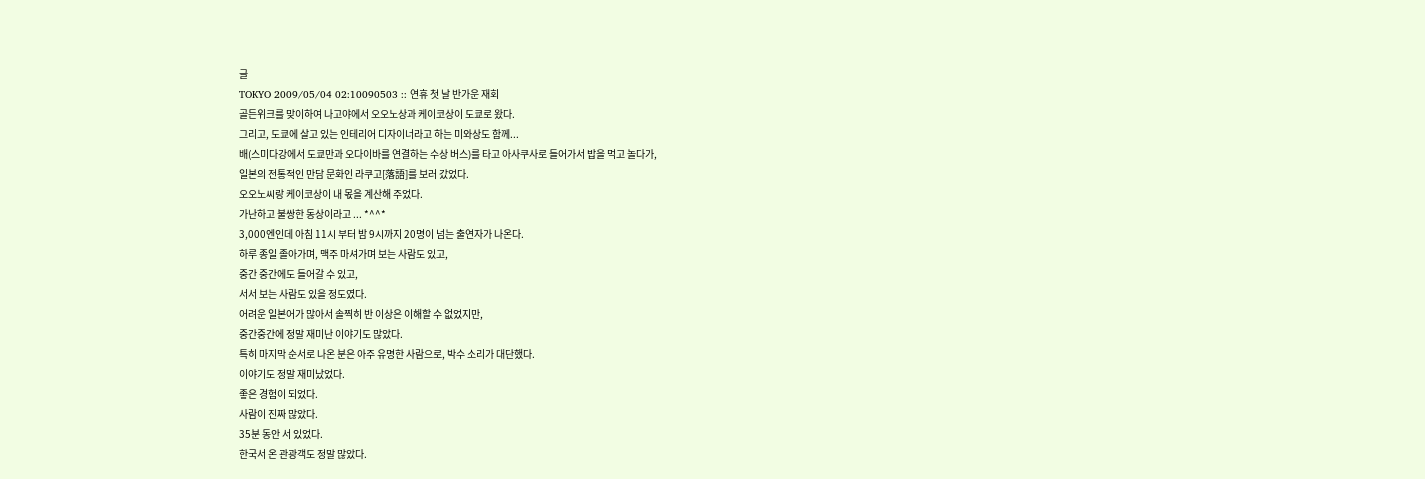글
TOKYO 2009/05/04 02:10090503 :: 연휴 첫 날 반가운 재회
골든위크를 맞이하여 나고야에서 오오노상과 케이코상이 도쿄로 왔다.
그리고, 도쿄에 살고 있는 인테리어 디자이너라고 하는 미와상도 함께...
배(스미다강에서 도쿄만과 오다이바를 연결하는 수상 버스)를 타고 아사쿠사로 들어가서 밥을 먹고 놀다가,
일본의 전통적인 만담 문화인 라쿠고[落語]를 보러 갔었다.
오오노씨랑 케이코상이 내 몫을 계산해 주었다.
가난하고 불쌍한 동상이라고 ... *^^*
3,000엔인데 아침 11시 부터 밤 9시까지 20명이 넘는 출연자가 나온다.
하루 종일 졸아가며, 맥주 마셔가며 보는 사람도 있고,
중간 중간에도 들어갈 수 있고,
서서 보는 사람도 있을 정도였다.
어려운 일본어가 많아서 솔찍히 반 이상은 이해할 수 없었지만,
중간중간에 정말 재미난 이야기도 많았다.
특히 마지막 순서로 나온 분은 아주 유명한 사람으로, 박수 소리가 대단했다.
이야기도 정말 재미났었다.
좋은 경험이 되었다.
사람이 진짜 많았다.
35분 동안 서 있었다.
한국서 온 관광객도 정말 많았다.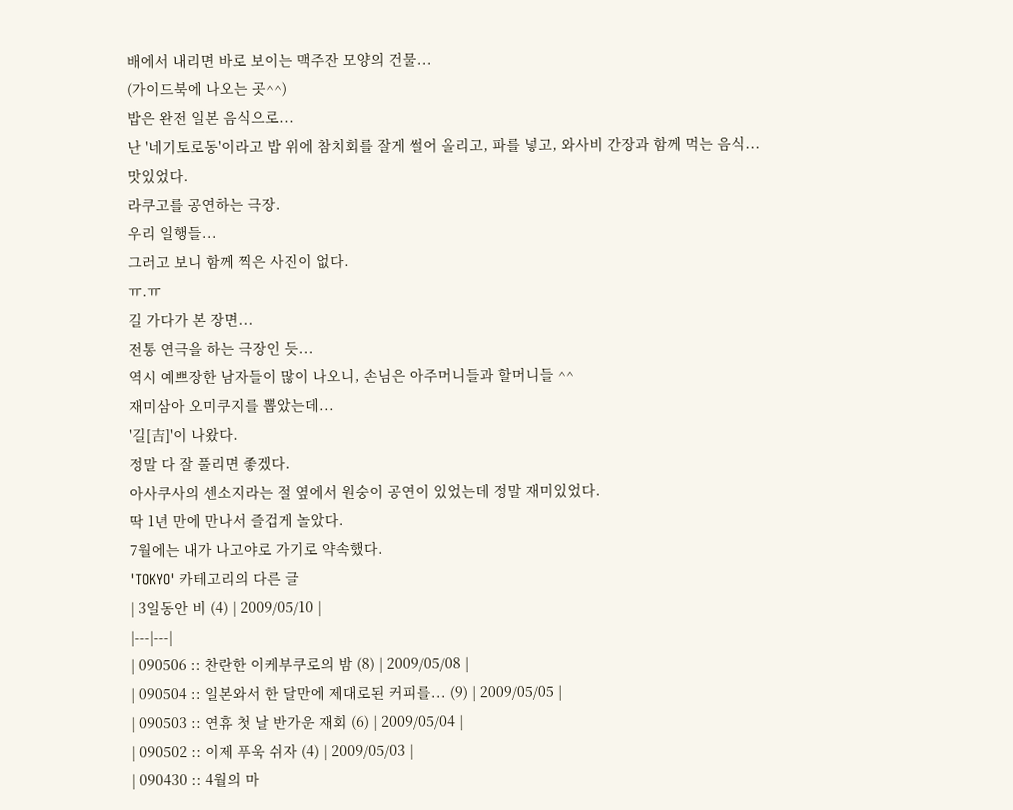배에서 내리면 바로 보이는 맥주잔 모양의 건물...
(가이드북에 나오는 곳^^)
밥은 완전 일본 음식으로...
난 '네기토로동'이라고 밥 위에 참치회를 잘게 썰어 올리고, 파를 넣고, 와사비 간장과 함께 먹는 음식...
맛있었다.
라쿠고를 공연하는 극장.
우리 일행들...
그러고 보니 함께 찍은 사진이 없다.
ㅠ.ㅠ
길 가다가 본 장면...
전통 연극을 하는 극장인 듯...
역시 예쁘장한 남자들이 많이 나오니, 손님은 아주머니들과 할머니들 ^^
재미삼아 오미쿠지를 뽑았는데...
'길[吉]'이 나왔다.
정말 다 잘 풀리면 좋겠다.
아사쿠사의 센소지라는 절 옆에서 원숭이 공연이 있었는데 정말 재미있었다.
딱 1년 만에 만나서 즐겁게 놀았다.
7월에는 내가 나고야로 가기로 약속했다.
'TOKYO' 카테고리의 다른 글
| 3일동안 비 (4) | 2009/05/10 |
|---|---|
| 090506 :: 찬란한 이케부쿠로의 밤 (8) | 2009/05/08 |
| 090504 :: 일본와서 한 달만에 제대로된 커피를... (9) | 2009/05/05 |
| 090503 :: 연휴 첫 날 반가운 재회 (6) | 2009/05/04 |
| 090502 :: 이제 푸욱 쉬자 (4) | 2009/05/03 |
| 090430 :: 4월의 마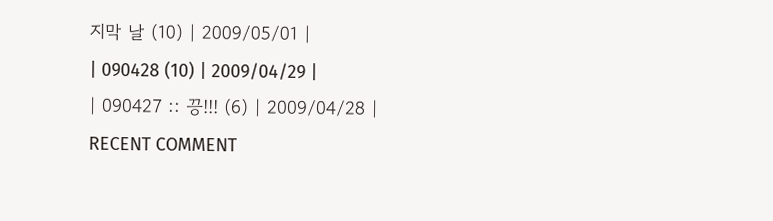지막 날 (10) | 2009/05/01 |
| 090428 (10) | 2009/04/29 |
| 090427 :: 끙!!! (6) | 2009/04/28 |
RECENT COMMENT